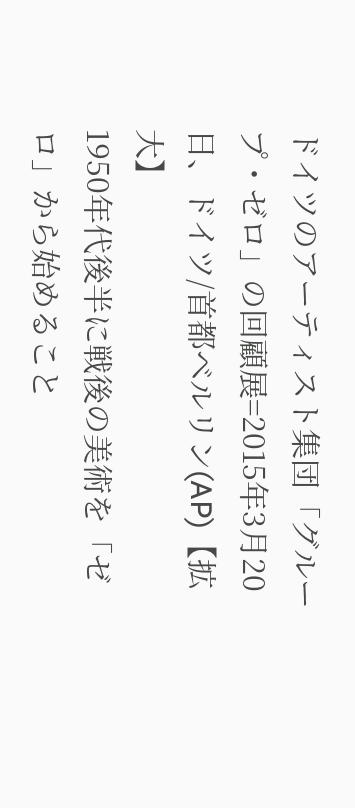ドイツのアーティスト集団「グループ・ゼロ」の回顧展=2015年3月20日、ドイツ/首都ベルリン(AP)【拡大】
1950年代後半に戦後の美術を「ゼロ」から始めること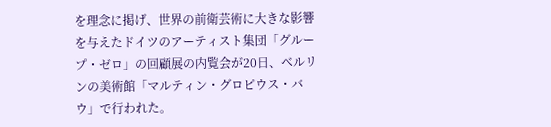を理念に掲げ、世界の前衛芸術に大きな影響を与えたドイツのアーティスト集団「グループ・ゼロ」の回顧展の内覧会が20日、ベルリンの美術館「マルティン・グロピウス・バウ」で行われた。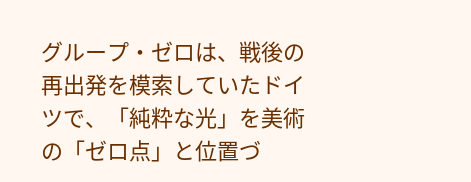グループ・ゼロは、戦後の再出発を模索していたドイツで、「純粋な光」を美術の「ゼロ点」と位置づ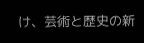け、芸術と歴史の新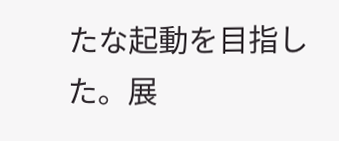たな起動を目指した。展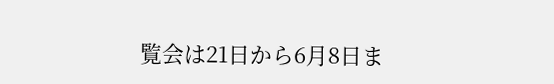覧会は21日から6月8日ま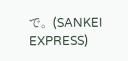で。(SANKEI EXPRESS)